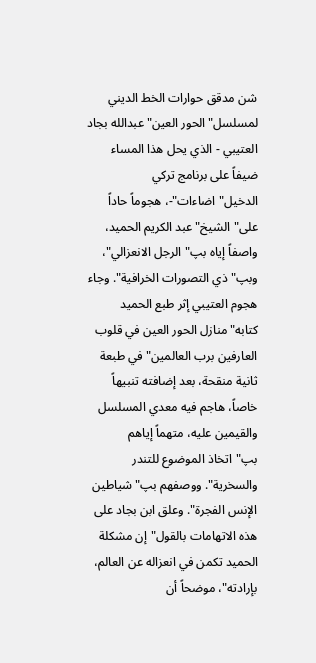شن مدقق حوارات الخط الديني لمسلسل"الحور العين"عبدالله بجاد العتيبي - الذي يحل هذا المساء ضيفاً على برنامج تركي الدخيل"اضاءات"-، هجوماً حاداً على"الشيخ"عبد الكريم الحميد، واصفاً إياه بپ"الرجل الانعزالي"، وبپ"ذي التصورات الخرافية". وجاء هجوم العتيبي إثر طبع الحميد كتابه"منازل الحور العين في قلوب العارفين برب العالمين"في طبعة ثانية منقحة، بعد إضافته تنبيهاً خاصاً، هاجم فيه معدي المسلسل والقيمين عليه، متهماً إياهم بپ"اتخاذ الموضوع للتندر والسخرية". ووصفهم بپ"شياطين الإنس الفجرة". وعلق ابن بجاد على هذه الاتهامات بالقول"إن مشكلة الحميد تكمن في انعزاله عن العالم، بإرادته"، موضحاً أن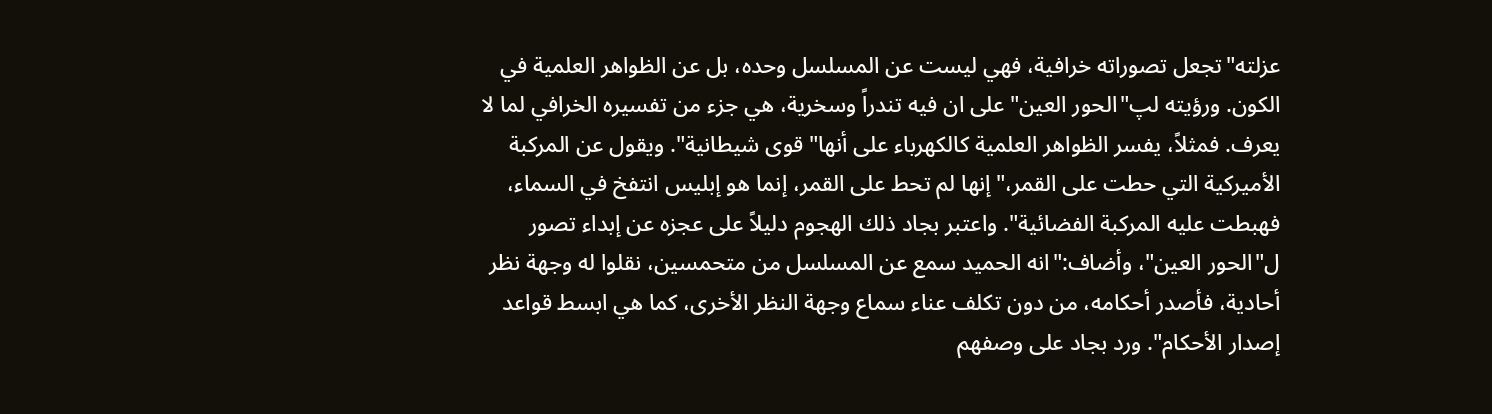عزلته"تجعل تصوراته خرافية، فهي ليست عن المسلسل وحده، بل عن الظواهر العلمية في الكون. ورؤيته لپ"الحور العين"على ان فيه تندراً وسخرية، هي جزء من تفسيره الخرافي لما لا يعرف. فمثلاً، يفسر الظواهر العلمية كالكهرباء على أنها"قوى شيطانية". ويقول عن المركبة الأميركية التي حطت على القمر،"إنها لم تحط على القمر، إنما هو إبليس انتفخ في السماء، فهبطت عليه المركبة الفضائية". واعتبر بجاد ذلك الهجوم دليلاً على عجزه عن إبداء تصور ل"الحور العين"، وأضاف:"انه الحميد سمع عن المسلسل من متحمسين، نقلوا له وجهة نظر أحادية، فأصدر أحكامه، من دون تكلف عناء سماع وجهة النظر الأخرى، كما هي ابسط قواعد إصدار الأحكام". ورد بجاد على وصفهم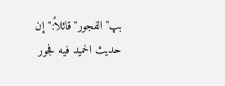بپ"الفجور"قائلاً:"إن حديث الحميد فيه فجور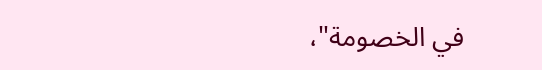في الخصومة"،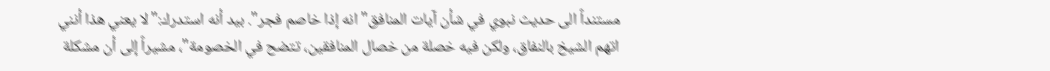مستنداً الى حديث نبوي في شأن آيات المنافق"انه إذا خاصم فجر". بيد أنه استدرك:"لا يعني هذا أنني اتهم الشيخ بالنفاق، ولكن فيه خصلة من خصال المنافقين، تتضح في الخصومة"، مشيراً إلى أن مشكلة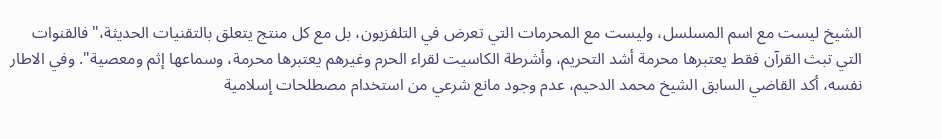الشيخ ليست مع اسم المسلسل، وليست مع المحرمات التي تعرض في التلفزيون، بل مع كل منتج يتعلق بالتقنيات الحديثة،"فالقنوات التي تبث القرآن فقط يعتبرها محرمة أشد التحريم، وأشرطة الكاسيت لقراء الحرم وغيرهم يعتبرها محرمة، وسماعها إثم ومعصية". وفي الاطار نفسه، أكد القاضي السابق الشيخ محمد الدحيم، عدم وجود مانع شرعي من استخدام مصطلحات إسلامية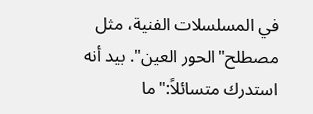في المسلسلات الفنية، مثل مصطلح"الحور العين". بيد أنه استدرك متسائلاً:"ما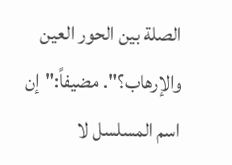الصلة بين الحور العين والإرهاب؟". مضيفاً:"إن اسم المسلسل لا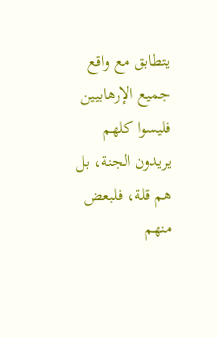يتطابق مع واقع جميع الإرهابيين فليسوا كلهم يريدون الجنة، بل هم قلة، فلبعض منهم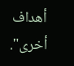أهداف أخرى".